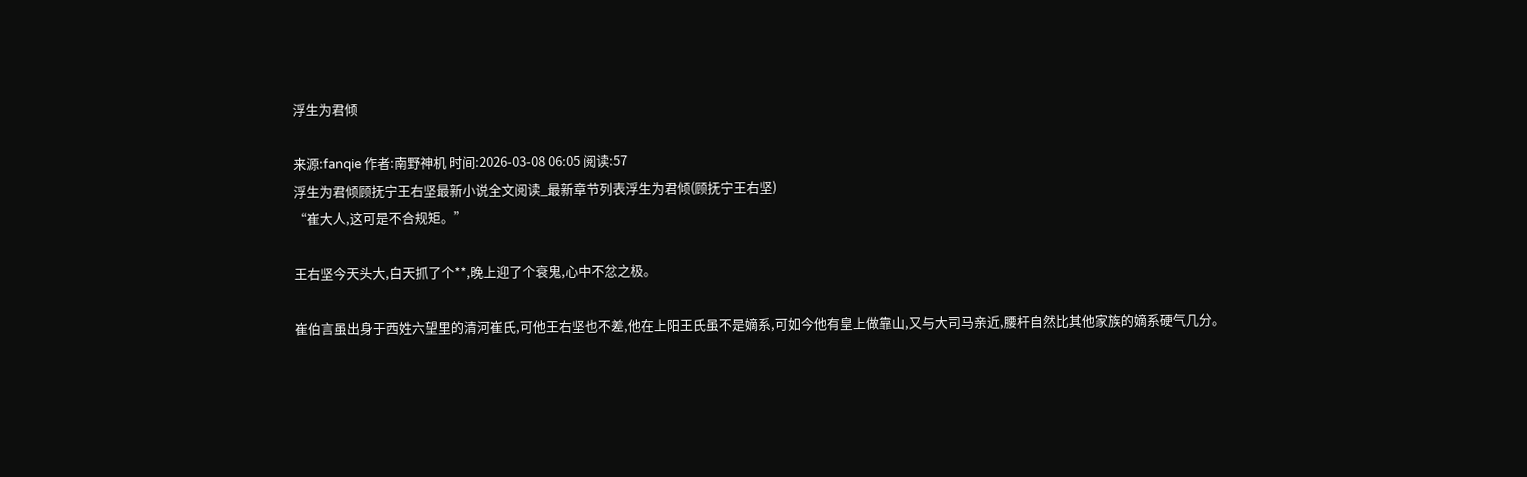浮生为君倾

来源:fanqie 作者:南野神机 时间:2026-03-08 06:05 阅读:57
浮生为君倾顾抚宁王右坚最新小说全文阅读_最新章节列表浮生为君倾(顾抚宁王右坚)
“崔大人,这可是不合规矩。”

王右坚今天头大,白天抓了个**,晚上迎了个衰鬼,心中不忿之极。

崔伯言虽出身于西姓六望里的清河崔氏,可他王右坚也不差,他在上阳王氏虽不是嫡系,可如今他有皇上做靠山,又与大司马亲近,腰杆自然比其他家族的嫡系硬气几分。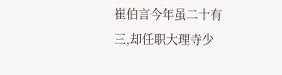崔伯言今年虽二十有三,却任职大理寺少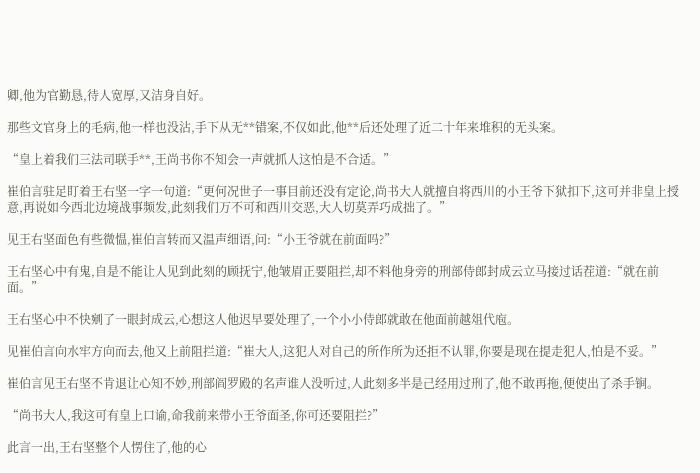卿,他为官勤恳,待人宽厚,又洁身自好。

那些文官身上的毛病,他一样也没沾,手下从无**错案,不仅如此,他**后还处理了近二十年来堆积的无头案。

“皇上着我们三法司联手**,王尚书你不知会一声就抓人这怕是不合适。”

崔伯言驻足盯着王右坚一字一句道:“更何况世子一事目前还没有定论,尚书大人就擅自将西川的小王爷下狱扣下,这可并非皇上授意,再说如今西北边境战事频发,此刻我们万不可和西川交恶,大人切莫弄巧成拙了。”

见王右坚面色有些微愠,崔伯言转而又温声细语,问:“小王爷就在前面吗?”

王右坚心中有鬼,自是不能让人见到此刻的顾抚宁,他皱眉正要阻拦,却不料他身旁的刑部侍郎封成云立马接过话茬道:“就在前面。”

王右坚心中不快剜了一眼封成云,心想这人他迟早要处理了,一个小小侍郎就敢在他面前越俎代庖。

见崔伯言向水牢方向而去,他又上前阻拦道:“崔大人,这犯人对自己的所作所为还拒不认罪,你要是现在提走犯人,怕是不妥。”

崔伯言见王右坚不肯退让心知不妙,刑部阎罗殿的名声谁人没听过,人此刻多半是己经用过刑了,他不敢再拖,便使出了杀手锏。

“尚书大人,我这可有皇上口谕,命我前来带小王爷面圣,你可还要阻拦?”

此言一出,王右坚整个人愣住了,他的心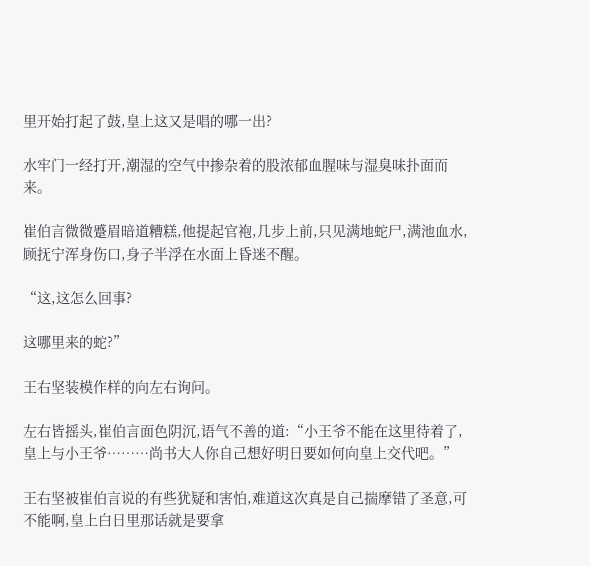里开始打起了鼓,皇上这又是唱的哪一出?

水牢门一经打开,潮湿的空气中掺杂着的股浓郁血腥味与湿臭味扑面而来。

崔伯言微微蹙眉暗道糟糕,他提起官袍,几步上前,只见满地蛇尸,满池血水,顾抚宁浑身伤口,身子半浮在水面上昏迷不醒。

“这,这怎么回事?

这哪里来的蛇?”

王右坚装模作样的向左右询问。

左右皆摇头,崔伯言面色阴沉,语气不善的道:“小王爷不能在这里待着了,皇上与小王爷………尚书大人你自己想好明日要如何向皇上交代吧。”

王右坚被崔伯言说的有些犹疑和害怕,难道这次真是自己揣摩错了圣意,可不能啊,皇上白日里那话就是要拿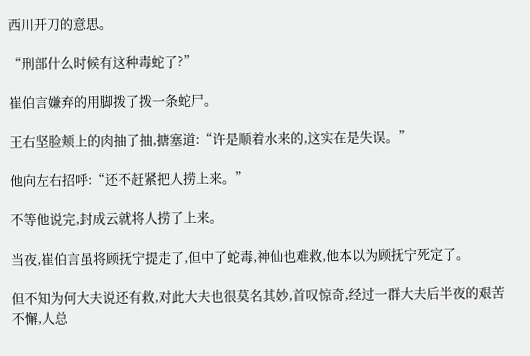西川开刀的意思。

“刑部什么时候有这种毒蛇了?”

崔伯言嫌弃的用脚拨了拨一条蛇尸。

王右坚脸颊上的肉抽了抽,搪塞道:“许是顺着水来的,这实在是失误。”

他向左右招呼:“还不赶紧把人捞上来。”

不等他说完,封成云就将人捞了上来。

当夜,崔伯言虽将顾抚宁提走了,但中了蛇毒,神仙也难救,他本以为顾抚宁死定了。

但不知为何大夫说还有救,对此大夫也很莫名其妙,首叹惊奇,经过一群大夫后半夜的艰苦不懈,人总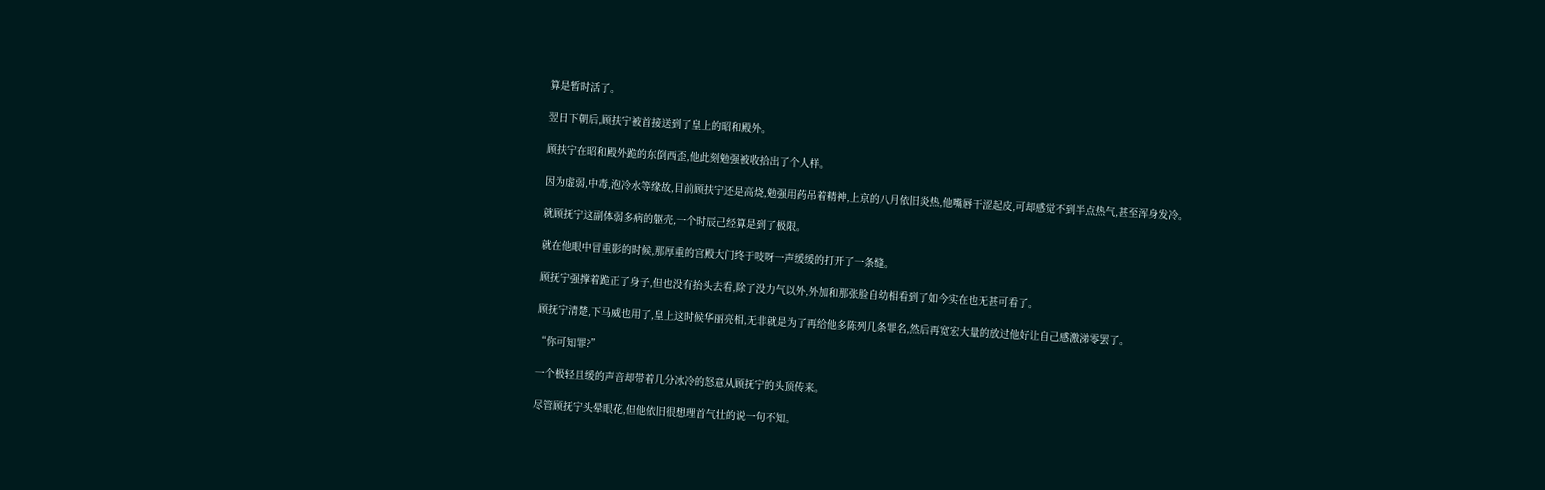算是暂时活了。

翌日下朝后,顾扶宁被首接送到了皇上的昭和殿外。

顾扶宁在昭和殿外跪的东倒西歪,他此刻勉强被收拾出了个人样。

因为虚弱,中毒,泡冷水等缘故,目前顾扶宁还是高烧,勉强用药吊着精神,上京的八月依旧炎热,他嘴唇干涩起皮,可却感觉不到半点热气,甚至浑身发冷。

就顾抚宁这副体弱多病的躯壳,一个时辰己经算是到了极限。

就在他眼中冒重影的时候,那厚重的宫殿大门终于吱呀一声缓缓的打开了一条缝。

顾抚宁强撑着跪正了身子,但也没有抬头去看,除了没力气以外,外加和那张脸自幼相看到了如今实在也无甚可看了。

顾抚宁清楚,下马威也用了,皇上这时候华丽亮相,无非就是为了再给他多陈列几条罪名,然后再宽宏大量的放过他好让自己感激涕零罢了。

“你可知罪?”

一个极轻且缓的声音却带着几分冰冷的怒意从顾抚宁的头顶传来。

尽管顾抚宁头晕眼花,但他依旧很想理首气壮的说一句不知。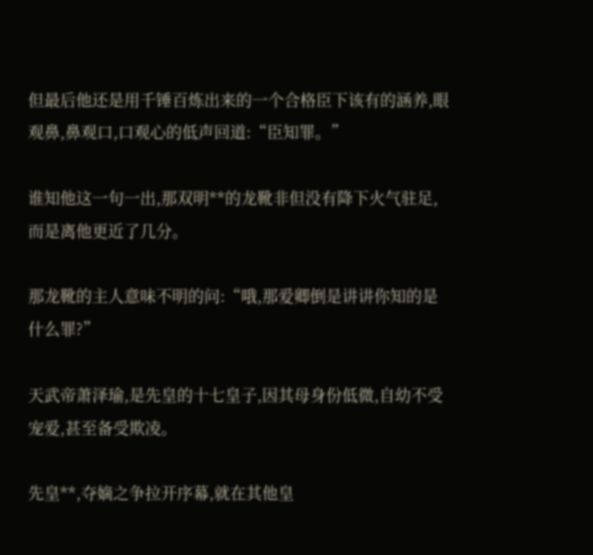但最后他还是用千锤百炼出来的一个合格臣下该有的涵养,眼观鼻,鼻观口,口观心的低声回道:“臣知罪。”

谁知他这一句一出,那双明**的龙靴非但没有降下火气驻足,而是离他更近了几分。

那龙靴的主人意味不明的问:“哦,那爱卿倒是讲讲你知的是什么罪?”

天武帝萧泽瑜,是先皇的十七皇子,因其母身份低微,自幼不受宠爱,甚至备受欺凌。

先皇**,夺嫡之争拉开序幕,就在其他皇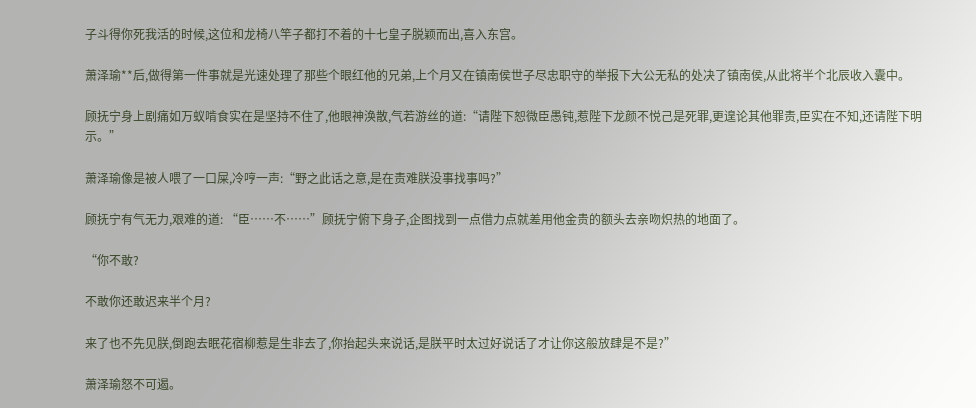子斗得你死我活的时候,这位和龙椅八竿子都打不着的十七皇子脱颖而出,喜入东宫。

萧泽瑜**后,做得第一件事就是光速处理了那些个眼红他的兄弟,上个月又在镇南侯世子尽忠职守的举报下大公无私的处决了镇南侯,从此将半个北辰收入囊中。

顾抚宁身上剧痛如万蚁啃食实在是坚持不住了,他眼神涣散,气若游丝的道:“请陛下恕微臣愚钝,惹陛下龙颜不悦己是死罪,更遑论其他罪责,臣实在不知,还请陛下明示。”

萧泽瑜像是被人喂了一口屎,冷哼一声:“野之此话之意,是在责难朕没事找事吗?”

顾抚宁有气无力,艰难的道: “臣……不……”顾抚宁俯下身子,企图找到一点借力点就差用他金贵的额头去亲吻炽热的地面了。

“你不敢?

不敢你还敢迟来半个月?

来了也不先见朕,倒跑去眠花宿柳惹是生非去了,你抬起头来说话,是朕平时太过好说话了才让你这般放肆是不是?”

萧泽瑜怒不可遏。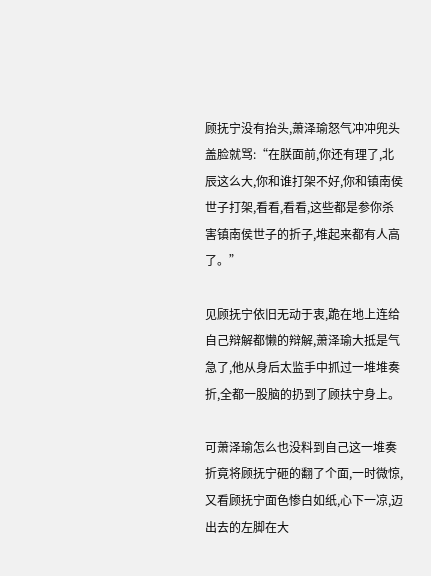顾抚宁没有抬头,萧泽瑜怒气冲冲兜头盖脸就骂:“在朕面前,你还有理了,北辰这么大,你和谁打架不好,你和镇南侯世子打架,看看,看看,这些都是参你杀害镇南侯世子的折子,堆起来都有人高了。”

见顾抚宁依旧无动于衷,跪在地上连给自己辩解都懒的辩解,萧泽瑜大抵是气急了,他从身后太监手中抓过一堆堆奏折,全都一股脑的扔到了顾扶宁身上。

可萧泽瑜怎么也没料到自己这一堆奏折竟将顾抚宁砸的翻了个面,一时微惊,又看顾抚宁面色惨白如纸,心下一凉,迈出去的左脚在大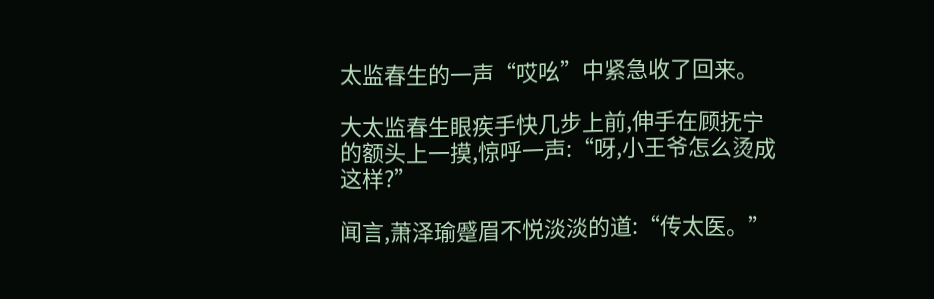太监春生的一声“哎吆”中紧急收了回来。

大太监春生眼疾手快几步上前,伸手在顾抚宁的额头上一摸,惊呼一声:“呀,小王爷怎么烫成这样?”

闻言,萧泽瑜蹙眉不悦淡淡的道:“传太医。”